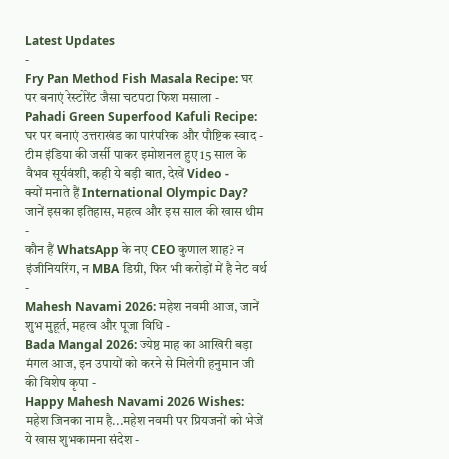Latest Updates
-
Fry Pan Method Fish Masala Recipe: घर पर बनाएं रेस्टोरेंट जैसा चटपटा फिश मसाला -
Pahadi Green Superfood Kafuli Recipe: घर पर बनाएं उत्तराखंड का पारंपरिक और पौष्टिक स्वाद -
टीम इंडिया की जर्सी पाकर इमोशनल हुए 15 साल के वैभव सूर्यवंशी, कही ये बड़ी बात, देखें Video -
क्यों मनाते हैं International Olympic Day? जानें इसका इतिहास, महत्व और इस साल की खास थीम -
कौन हैं WhatsApp के नए CEO कुणाल शाह? न इंजीनियरिंग, न MBA डिग्री, फिर भी करोड़ों में है नेट वर्थ -
Mahesh Navami 2026: महेश नवमी आज, जानें शुभ मुहूर्त, महत्व और पूजा विधि -
Bada Mangal 2026: ज्येष्ठ माह का आखिरी बड़ा मंगल आज, इन उपायों को करने से मिलेगी हनुमान जी की विशेष कृपा -
Happy Mahesh Navami 2026 Wishes: महेश जिनका नाम है...महेश नवमी पर प्रियजनों को भेजें ये खास शुभकामना संदेश -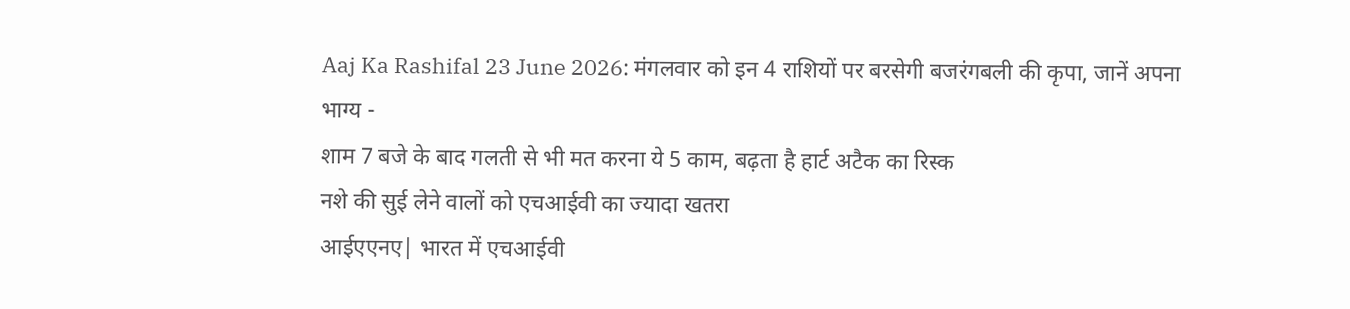Aaj Ka Rashifal 23 June 2026: मंगलवार को इन 4 राशियों पर बरसेगी बजरंगबली की कृपा, जानें अपना भाग्य -
शाम 7 बजे के बाद गलती से भी मत करना ये 5 काम, बढ़ता है हार्ट अटैक का रिस्क
नशे की सुई लेने वालों को एचआईवी का ज्यादा खतरा
आईएएनए| भारत में एचआईवी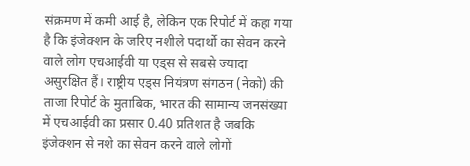संक्रमण में कमी आई है, लेकिन एक रिपोर्ट में कहा गया है कि इंजेक्शन के जरिए नशीले पदार्थो का सेवन करने वाले लोग एचआईवी या एड्स से सबसे ज्यादा असुरक्षित हैं। राष्ट्रीय एड्स नियंत्रण संगठन (नेको) की ताजा रिपोर्ट के मुताबिक, भारत की सामान्य जनसंख्या में एचआईवी का प्रसार 0.40 प्रतिशत है जबकि इंजेक्शन से नशे का सेवन करने वाले लोगों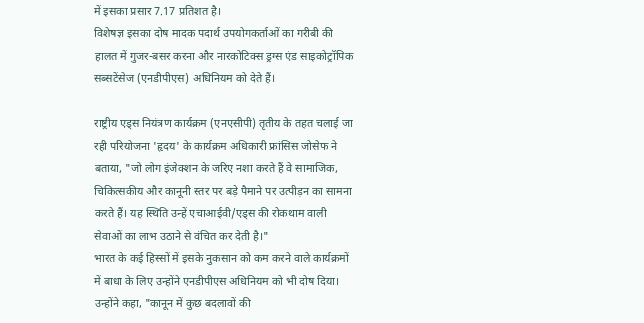में इसका प्रसार 7.17 प्रतिशत है।
विशेषज्ञ इसका दोष मादक पदार्थ उपयोगकर्ताओं का गरीबी की हालत में गुजर-बसर करना और नारकोटिक्स ड्रग्स एंड साइकोट्रॉपिक सब्सटेंसेज (एनडीपीएस) अधिनियम को देते हैं।

राष्ट्रीय एड्स नियंत्रण कार्यक्रम (एनएसीपी) तृतीय के तहत चलाई जा रही परियोजना 'हृदय' के कार्यक्रम अधिकारी फ्रांसिस जोसेफ ने बताया, "जो लोग इंजेक्शन के जरिए नशा करते हैं वे सामाजिक, चिकित्सकीय और कानूनी स्तर पर बड़े पैमाने पर उत्पीड़न का सामना करते हैं। यह स्थिति उन्हें एचाआईवी/एड्स की रोकथाम वाली सेवाओं का लाभ उठाने से वंचित कर देती है।"
भारत के कई हिस्सों में इसके नुकसान को कम करने वाले कार्यक्रमों में बाधा के लिए उन्होंने एनडीपीएस अधिनियम को भी दोष दिया। उन्होंने कहा, "कानून में कुछ बदलावों की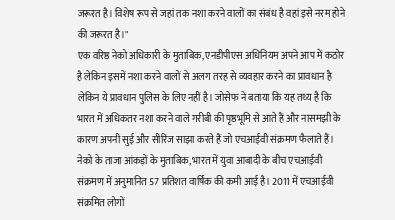जरूरत है। विशेष रूप से जहां तक नशा करने वालों का संबंध है वहां इसे नरम होने की जरूरत है।"
एक वरिष्ठ नेको अधिकारी के मुताबिक, एनडीपीएस अधिनियम अपने आप में कठोर है लेकिन इसमें नशा करने वालों से अलग तरह से व्यवहार करने का प्रावधान है लेकिन ये प्रावधान पुलिस के लिए नहीं है। जोसेफ ने बताया कि यह तथ्य है कि भारत में अधिकतर नशा करने वाले गरीबी की पृष्ठभूमि से आते हैं और नासमझी के कारण अपनी सुई और सीरिंज साझा करते हैं जो एचआईवी संक्रमण फैलाते हैं।
नेको के ताजा आंकड़ों के मुताबिक, भारत में युवा आबादी के बीच एचआईवी संक्रमण में अनुमानित 57 प्रतिशत वार्षिक की कमी आई है। 2011 में एचआईवी संक्रमित लोगों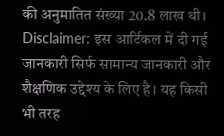की अनुमातित संख्या 20.8 लाख थी।
Disclaimer: इस आर्टिकल में दी गई जानकारी सिर्फ सामान्य जानकारी और शैक्षणिक उद्देश्य के लिए है। यह किसी भी तरह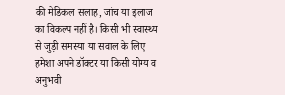की मेडिकल सलाह, जांच या इलाज का विकल्प नहीं है। किसी भी स्वास्थ्य से जुड़ी समस्या या सवाल के लिए हमेशा अपने डॉक्टर या किसी योग्य व अनुभवी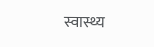स्वास्थ्य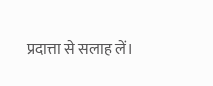प्रदात्ता से सलाह लें।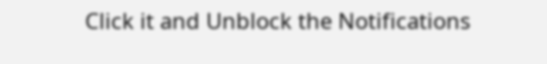Click it and Unblock the Notifications